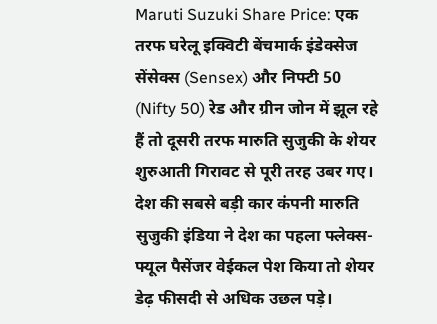Maruti Suzuki Share Price: एक तरफ घरेलू इक्विटी बेंचमार्क इंडेक्सेज सेंसेक्स (Sensex) और निफ्टी 50 (Nifty 50) रेड और ग्रीन जोन में झूल रहे हैं तो दूसरी तरफ मारुति सुजुकी के शेयर शुरुआती गिरावट से पूरी तरह उबर गए। देश की सबसे बड़ी कार कंपनी मारुति सुजुकी इंडिया ने देश का पहला फ्लेक्स-फ्यूल पैसेंजर वेईकल पेश किया तो शेयर डेढ़ फीसदी से अधिक उछल पड़े।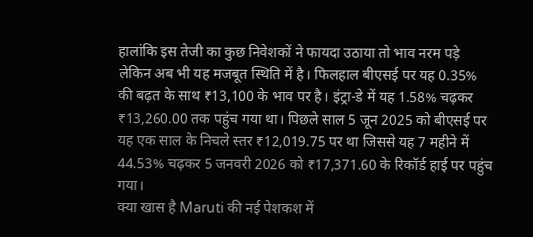हालांकि इस तेजी का कुछ निवेशकों ने फायदा उठाया तो भाव नरम पड़े लेकिन अब भी यह मजबूत स्थिति में है। फिलहाल बीएसई पर यह 0.35% की बढ़त के साथ ₹13,100 के भाव पर है। इंट्रा-डे में यह 1.58% चढ़कर ₹13,260.00 तक पहुंच गया था। पिछले साल 5 जून 2025 को बीएसई पर यह एक साल के निचले स्तर ₹12,019.75 पर था जिससे यह 7 महीने में 44.53% चढ़कर 5 जनवरी 2026 को ₹17,371.60 के रिकॉर्ड हाई पर पहुंच गया।
क्या खास है Maruti की नई पेशकश में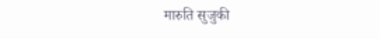मारुति सुजुकी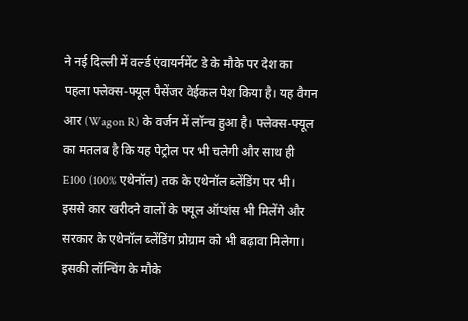ने नई दिल्ली में वर्ल्ड एंवायर्नमेंट डे के मौके पर देश का पहला फ्लेक्स-फ्यूल पैसेंजर वेईकल पेश किया है। यह वैगन आर (Wagon R) के वर्जन में लॉन्च हुआ है। फ्लेक्स-फ्यूल का मतलब है कि यह पेट्रोल पर भी चलेगी और साथ ही E100 (100% एथेनॉल) तक के एथेनॉल ब्लेंडिंग पर भी। इससे कार खरीदने वालों के फ्यूल ऑप्शंस भी मिलेंगे और सरकार के एथेनॉल ब्लेंडिंग प्रोग्राम को भी बढ़ावा मिलेगा। इसकी लॉन्चिंग के मौके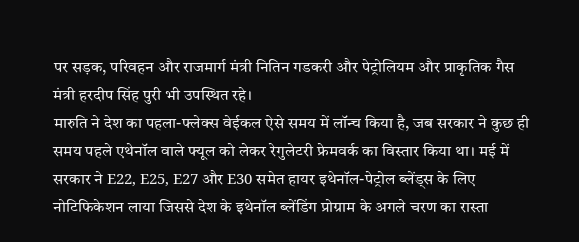पर सड़क, परिवहन और राजमार्ग मंत्री नितिन गडकरी और पेट्रोलियम और प्राकृतिक गैस मंत्री हरदीप सिंह पुरी भी उपस्थित रहे।
मारुति ने देश का पहला-फ्लेक्स वेईकल ऐसे समय में लॉन्च किया है, जब सरकार ने कुछ ही समय पहले एथेनॉल वाले फ्यूल को लेकर रेगुलेटरी फ्रेमवर्क का विस्तार किया था। मई में सरकार ने E22, E25, E27 और E30 समेत हायर इथेनॉल-पेट्रोल ब्लेंड्स के लिए नोटिफिकेशन लाया जिससे देश के इथेनॉल ब्लेंडिंग प्रोग्राम के अगले चरण का रास्ता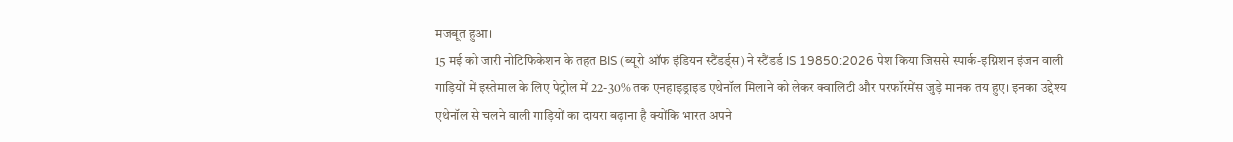मजबूत हुआ।
15 मई को जारी नोटिफिकेशन के तहत BIS (ब्यूरो ऑफ इंडियन स्टैंडर्ड्स) ने स्टैंडर्ड IS 19850:2026 पेश किया जिससे स्पार्क-इग्निशन इंजन वाली गाड़ियों में इस्तेमाल के लिए पेट्रोल में 22-30% तक एनहाइड्राइड एथेनॉल मिलाने को लेकर क्वालिटी और परफॉरमेंस जुड़े मानक तय हुए। इनका उद्देश्य एथेनॉल से चलने वाली गाड़ियों का दायरा बढ़ाना है क्योंकि भारत अपने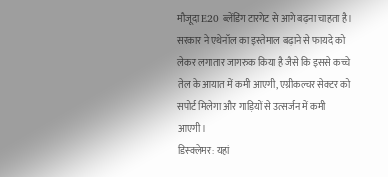मौजूदा E20 ब्लेंडिंग टारगेट से आगे बढ़ना चाहता है। सरकार ने एथेनॉल का इस्तेमाल बढ़ाने से फायदे को लेकर लगातार जागरुक किया है जैसे कि इससे कच्चे तेल के आयात में कमी आएगी, एग्रीकल्चर सेक्टर को सपोर्ट मिलेगा और गाड़ियों से उत्सर्जन में कमी आएगी।
डिस्क्लेमर: यहां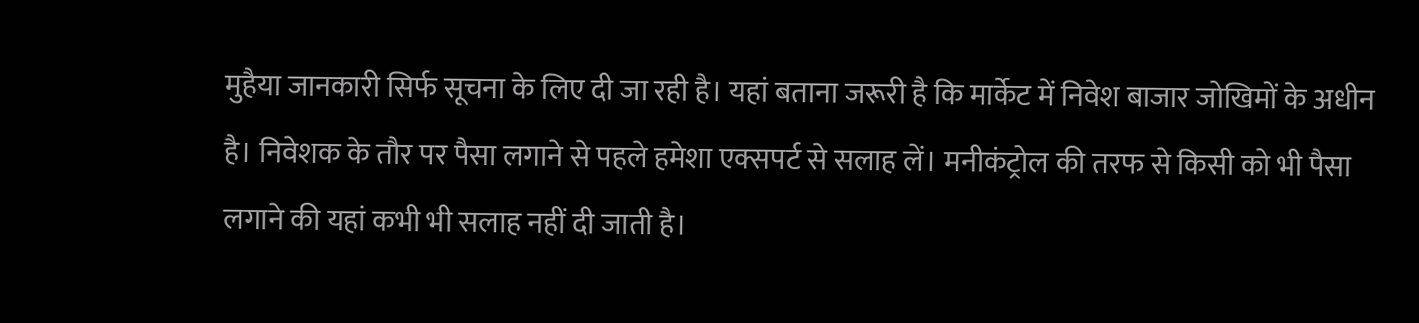मुहैया जानकारी सिर्फ सूचना के लिए दी जा रही है। यहां बताना जरूरी है कि मार्केट में निवेश बाजार जोखिमों के अधीन है। निवेशक के तौर पर पैसा लगाने से पहले हमेशा एक्सपर्ट से सलाह लें। मनीकंट्रोल की तरफ से किसी को भी पैसा लगाने की यहां कभी भी सलाह नहीं दी जाती है।